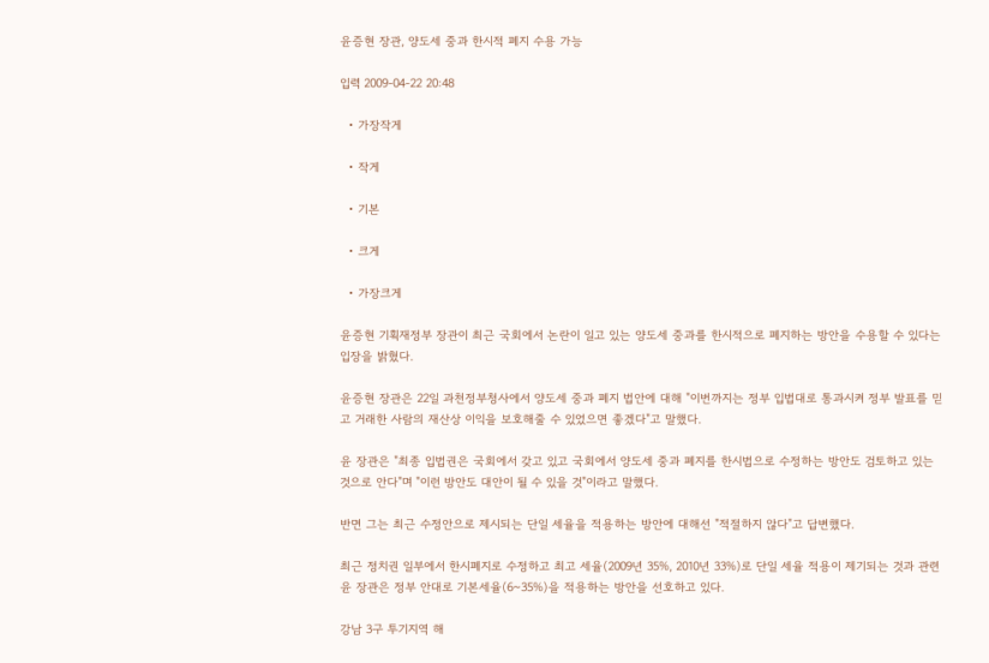윤증현 장관, 양도세 중과 한시적 폐지 수용 가능

입력 2009-04-22 20:48

  • 가장작게

  • 작게

  • 기본

  • 크게

  • 가장크게

윤증현 기획재정부 장관이 최근 국회에서 논란이 일고 있는 양도세 중과를 한시적으로 폐지하는 방안을 수용할 수 있다는 입장을 밝혔다.

윤증현 장관은 22일 과천정부청사에서 양도세 중과 폐지 법안에 대해 "이번까지는 정부 입법대로 통과시켜 정부 발표를 믿고 거래한 사람의 재산상 이익을 보호해줄 수 있었으면 좋겠다"고 말했다.

윤 장관은 "최종 입법권은 국회에서 갖고 있고 국회에서 양도세 중과 폐지를 한시법으로 수정하는 방안도 검토하고 있는 것으로 안다"며 "이런 방안도 대안이 될 수 있을 것"이라고 말했다.

반면 그는 최근 수정안으로 제시되는 단일 세율을 적용하는 방안에 대해선 "적절하지 않다"고 답변했다.

최근 정치권 일부에서 한시폐지로 수정하고 최고 세율(2009년 35%, 2010년 33%)로 단일 세율 적용이 제기되는 것과 관련 윤 장관은 정부 안대로 기본세율(6~35%)을 적용하는 방안을 선호하고 있다.

강남 3구 투기지역 해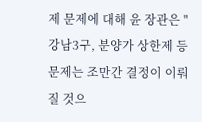제 문제에 대해 윤 장관은 "강남3구, 분양가 상한제 등 문제는 조만간 결정이 이뤄질 것으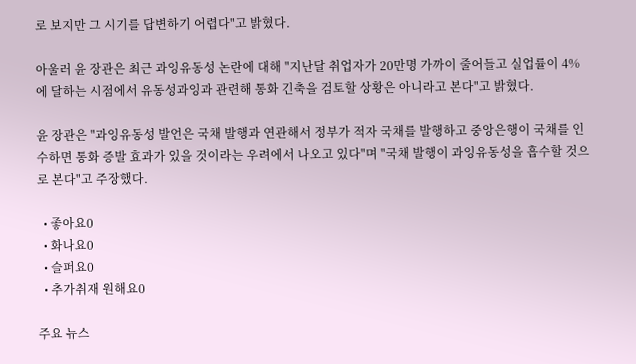로 보지만 그 시기를 답변하기 어렵다"고 밝혔다.

아울러 윤 장관은 최근 과잉유동성 논란에 대해 "지난달 취업자가 20만명 가까이 줄어들고 실업률이 4%에 달하는 시점에서 유동성과잉과 관련해 통화 긴축을 검토할 상황은 아니라고 본다"고 밝혔다.

윤 장관은 "과잉유동성 발언은 국채 발행과 연관해서 정부가 적자 국채를 발행하고 중앙은행이 국채를 인수하면 통화 증발 효과가 있을 것이라는 우려에서 나오고 있다"며 "국채 발행이 과잉유동성을 흡수할 것으로 본다"고 주장했다.

  • 좋아요0
  • 화나요0
  • 슬퍼요0
  • 추가취재 원해요0

주요 뉴스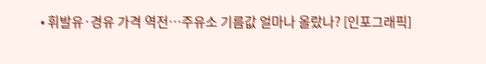• 휘발유·경유 가격 역전…주유소 기름값 얼마나 올랐나? [인포그래픽]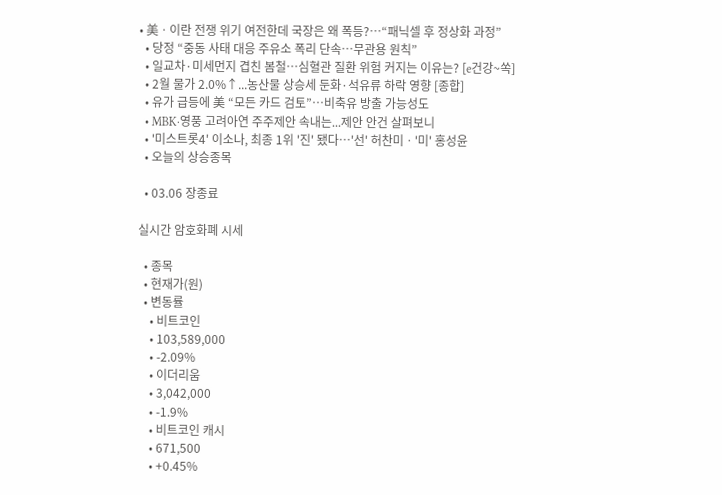• 美ㆍ이란 전쟁 위기 여전한데 국장은 왜 폭등?⋯“패닉셀 후 정상화 과정”
  • 당정 “중동 사태 대응 주유소 폭리 단속…무관용 원칙”
  • 일교차·미세먼지 겹친 봄철…심혈관 질환 위험 커지는 이유는? [e건강~쏙]
  • 2월 물가 2.0%↑...농산물 상승세 둔화·석유류 하락 영향 [종합]
  • 유가 급등에 美 “모든 카드 검토”…비축유 방출 가능성도
  • MBK·영풍 고려아연 주주제안 속내는...제안 안건 살펴보니
  • '미스트롯4' 이소나, 최종 1위 '진' 됐다⋯'선' 허찬미ㆍ'미' 홍성윤
  • 오늘의 상승종목

  • 03.06 장종료

실시간 암호화폐 시세

  • 종목
  • 현재가(원)
  • 변동률
    • 비트코인
    • 103,589,000
    • -2.09%
    • 이더리움
    • 3,042,000
    • -1.9%
    • 비트코인 캐시
    • 671,500
    • +0.45%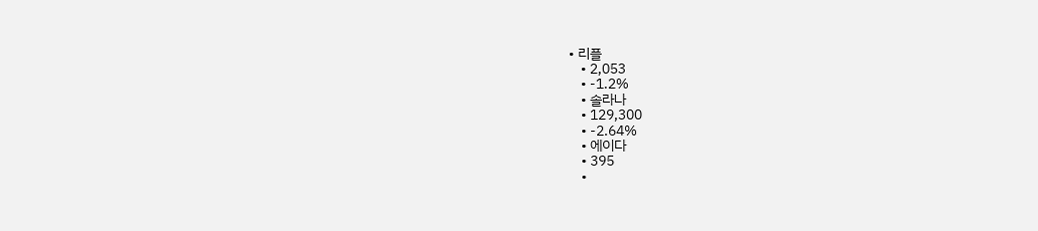• 리플
    • 2,053
    • -1.2%
    • 솔라나
    • 129,300
    • -2.64%
    • 에이다
    • 395
    •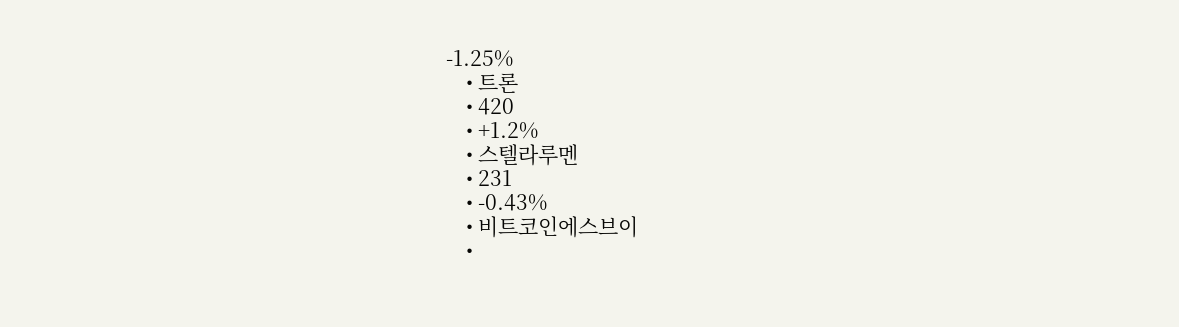-1.25%
    • 트론
    • 420
    • +1.2%
    • 스텔라루멘
    • 231
    • -0.43%
    • 비트코인에스브이
    •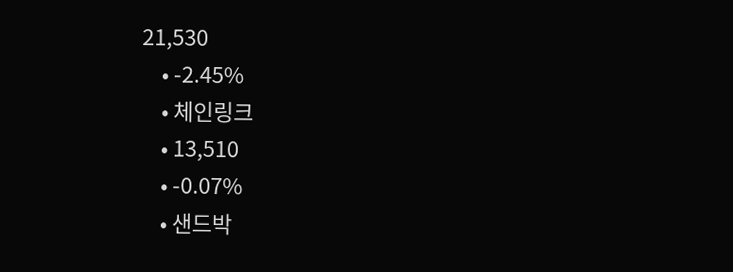21,530
    • -2.45%
    • 체인링크
    • 13,510
    • -0.07%
    • 샌드박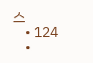스
    • 124
    •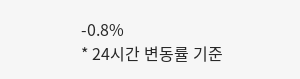-0.8%
* 24시간 변동률 기준